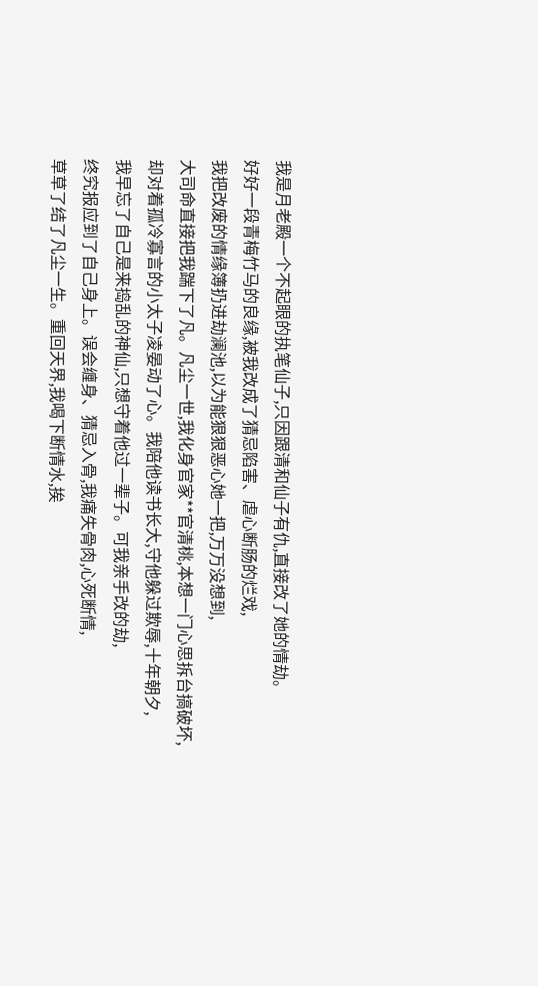我是月老殿一个不起眼的执笔仙子,只因跟清和仙子有仇,直接改了她的情劫。
好好一段青梅竹马的良缘,被我改成了猜忌陷害、虐心断肠的烂戏,
我把改废的情缘簿扔进劫澜池,以为能狠狠恶心她一把,万万没想到,
大司命直接把我踹下了凡。凡尘一世,我化身官家**官清桃,本想一门心思拆台搞破坏,
却对着孤冷寡言的小太子凌晏动了心。我陪他读书长大,守他躲过欺辱,十年朝夕,
我早忘了自己是来捣乱的神仙,只想守着他过一辈子。可我亲手改的劫,
终究报应到了自己身上。误会缠身、猜忌入骨,我痛失骨肉,心死断情,
草草了结了凡尘一生。重回天界,我喝下断情水,挨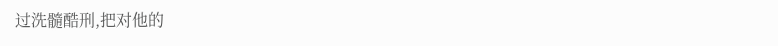过洗髓酷刑,把对他的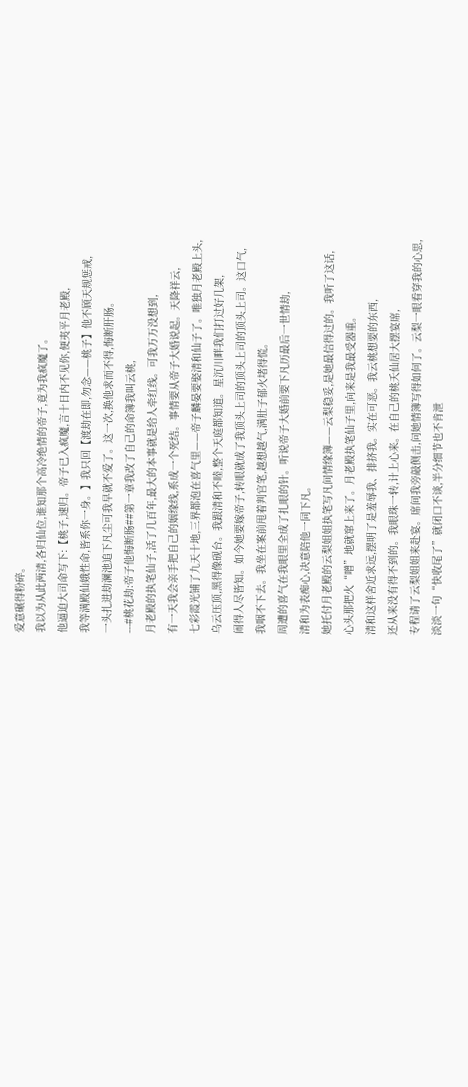爱意碾得粉碎。
我以为从此两清,各归仙位,谁知那个高冷绝情的帝子,竟为我疯魔了。
他逼迫大司命写下:【桃子,速归。帝子已入疯魔,言十日内不见你,便夷平月老殿,
我等满殿仙娥性命,皆系你一身。】我只回【渡劫在即,勿念——桃子】他不顾天规惩戒,
一头扎进劫澜池追下凡尘可我早就不爱了。这一次,换他求而不得,悔断肝肠。
---#桃花劫:帝子他悔断肠##第一章我改了自己的命簿我叫云桃,
月老殿的执笔仙子,活了几百年,最大的本事就是给人牵红线。可我万万没想到,
有一天我会亲手把自己的姻缘线,系成一个死结。事情要从帝子大婚说起。天降祥云,
七彩霞光铺了九天十地,三界都泡在喜气里——帝子麟晏要娶清和仙子了。唯独月老殿上头,
乌云压顶,黑得像砚台。我跟清和不睦,整个天庭都知道。星沉川畔我们打过好几架,
闹得人尽皆知。如今她要嫁帝子,转眼就成了我顶头上司的顶头上司的顶头上司。这口气,
我咽不下去。我坐在案前甩着判官笔,越想越气,满肚子郁火堵得慌。
周遭的喜气在我眼里全成了扎眼的针。听说帝子大婚前要下凡历最后一世情劫,
清和为表痴心,决意陪他一同下凡。
她托付月老殿的云梨姐姐执笔写凡间情缘簿——云梨稳妥,是她最信得过的。我听了这话,
心头那把火“噌”地就窜上来了。月老殿执笔仙子里,向来是我最受器重。
清和这样舍近求远,摆明了是羞辱我、排挤我。实在可恶。我云桃想要的东西,
还从来没有得不到的。我眼珠一转,计上心来。在自己的桃夭仙居大摆宴席,
专程请了云梨姐姐来赴宴。席间我旁敲侧击,问她情簿写得如何了。云梨一眼看穿我的心思,
淡淡一句“快收尾了”就闭口不谈,半分细节也不肯泄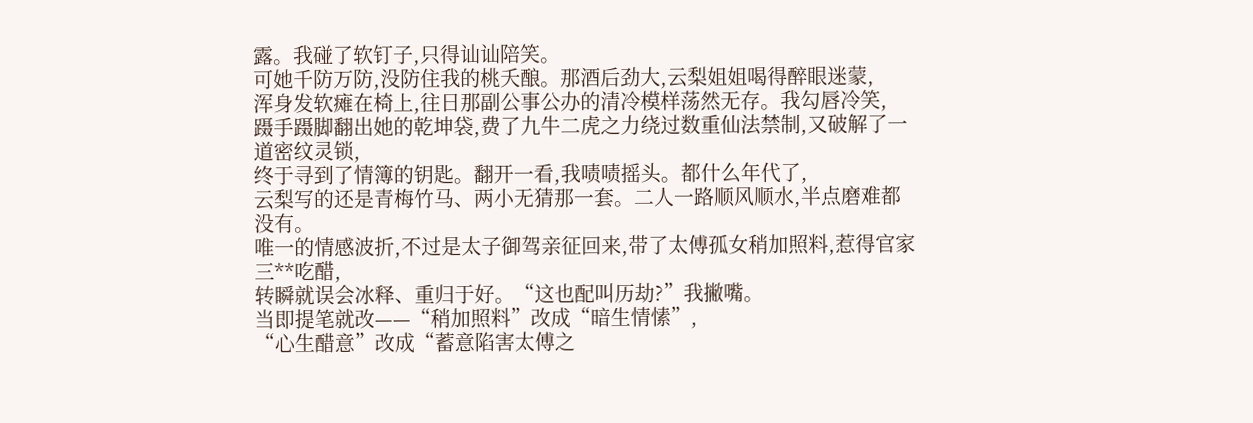露。我碰了软钉子,只得讪讪陪笑。
可她千防万防,没防住我的桃夭酿。那酒后劲大,云梨姐姐喝得醉眼迷蒙,
浑身发软瘫在椅上,往日那副公事公办的清冷模样荡然无存。我勾唇冷笑,
蹑手蹑脚翻出她的乾坤袋,费了九牛二虎之力绕过数重仙法禁制,又破解了一道密纹灵锁,
终于寻到了情簿的钥匙。翻开一看,我啧啧摇头。都什么年代了,
云梨写的还是青梅竹马、两小无猜那一套。二人一路顺风顺水,半点磨难都没有。
唯一的情感波折,不过是太子御驾亲征回来,带了太傅孤女稍加照料,惹得官家三**吃醋,
转瞬就误会冰释、重归于好。“这也配叫历劫?”我撇嘴。
当即提笔就改——“稍加照料”改成“暗生情愫”,
“心生醋意”改成“蓄意陷害太傅之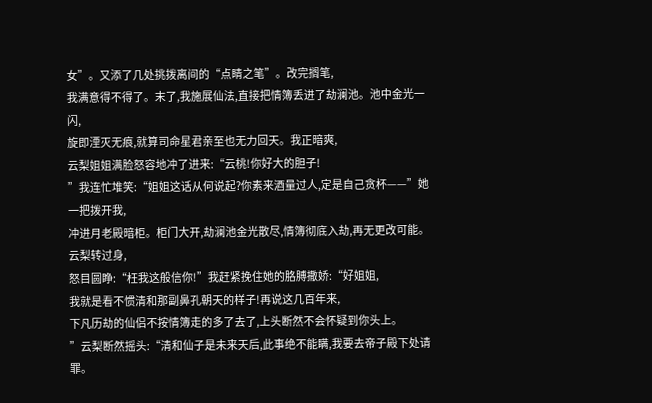女”。又添了几处挑拨离间的“点睛之笔”。改完搁笔,
我满意得不得了。末了,我施展仙法,直接把情簿丢进了劫澜池。池中金光一闪,
旋即湮灭无痕,就算司命星君亲至也无力回天。我正暗爽,
云梨姐姐满脸怒容地冲了进来:“云桃!你好大的胆子!
”我连忙堆笑:“姐姐这话从何说起?你素来酒量过人,定是自己贪杯——”她一把拨开我,
冲进月老殿暗柜。柜门大开,劫澜池金光散尽,情簿彻底入劫,再无更改可能。云梨转过身,
怒目圆睁:“枉我这般信你!”我赶紧挽住她的胳膊撒娇:“好姐姐,
我就是看不惯清和那副鼻孔朝天的样子!再说这几百年来,
下凡历劫的仙侣不按情簿走的多了去了,上头断然不会怀疑到你头上。
”云梨断然摇头:“清和仙子是未来天后,此事绝不能瞒,我要去帝子殿下处请罪。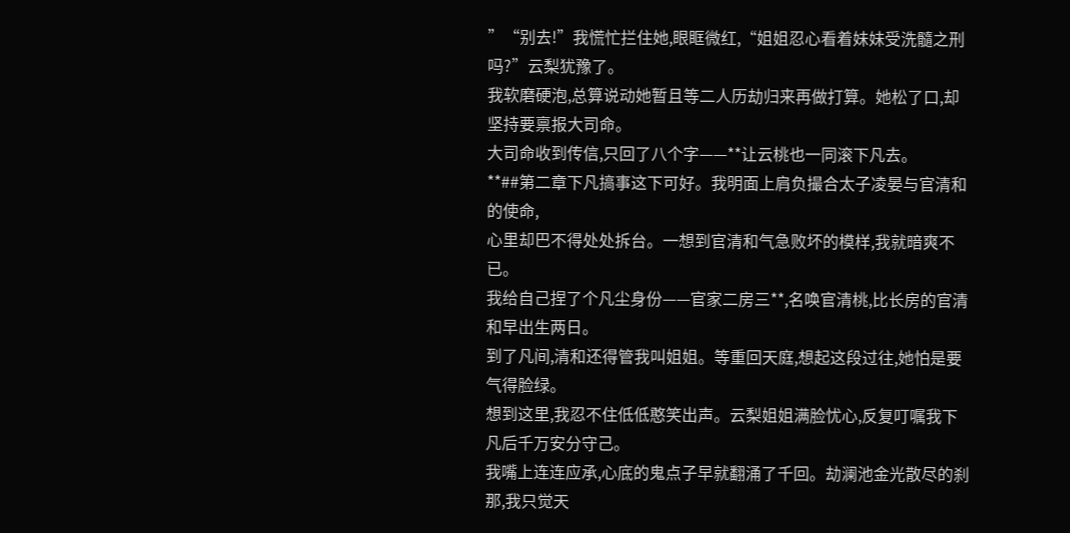”“别去!”我慌忙拦住她,眼眶微红,“姐姐忍心看着妹妹受洗髓之刑吗?”云梨犹豫了。
我软磨硬泡,总算说动她暂且等二人历劫归来再做打算。她松了口,却坚持要禀报大司命。
大司命收到传信,只回了八个字——**让云桃也一同滚下凡去。
**##第二章下凡搞事这下可好。我明面上肩负撮合太子凌晏与官清和的使命,
心里却巴不得处处拆台。一想到官清和气急败坏的模样,我就暗爽不已。
我给自己捏了个凡尘身份——官家二房三**,名唤官清桃,比长房的官清和早出生两日。
到了凡间,清和还得管我叫姐姐。等重回天庭,想起这段过往,她怕是要气得脸绿。
想到这里,我忍不住低低憨笑出声。云梨姐姐满脸忧心,反复叮嘱我下凡后千万安分守己。
我嘴上连连应承,心底的鬼点子早就翻涌了千回。劫澜池金光散尽的刹那,我只觉天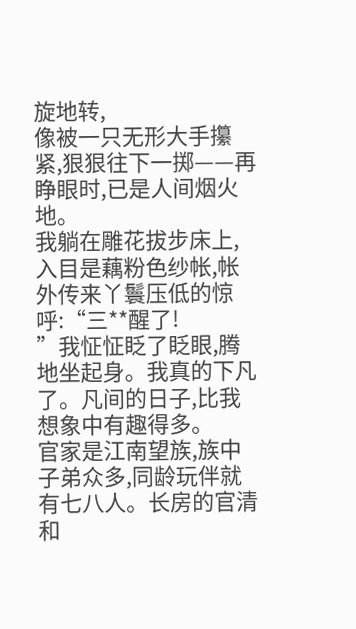旋地转,
像被一只无形大手攥紧,狠狠往下一掷——再睁眼时,已是人间烟火地。
我躺在雕花拔步床上,入目是藕粉色纱帐,帐外传来丫鬟压低的惊呼:“三**醒了!
”我怔怔眨了眨眼,腾地坐起身。我真的下凡了。凡间的日子,比我想象中有趣得多。
官家是江南望族,族中子弟众多,同龄玩伴就有七八人。长房的官清和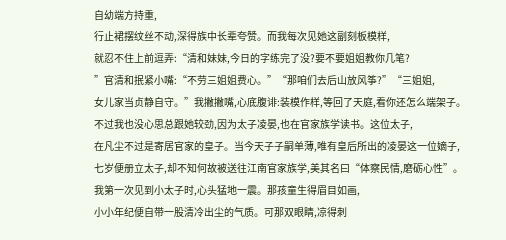自幼端方持重,
行止裙摆纹丝不动,深得族中长辈夸赞。而我每次见她这副刻板模样,
就忍不住上前逗弄:“清和妹妹,今日的字练完了没?要不要姐姐教你几笔?
”官清和抿紧小嘴:“不劳三姐姐费心。”“那咱们去后山放风筝?”“三姐姐,
女儿家当贞静自守。”我撇撇嘴,心底腹诽:装模作样,等回了天庭,看你还怎么端架子。
不过我也没心思总跟她较劲,因为太子凌晏,也在官家族学读书。这位太子,
在凡尘不过是寄居官家的皇子。当今天子子嗣单薄,唯有皇后所出的凌晏这一位嫡子,
七岁便册立太子,却不知何故被送往江南官家族学,美其名曰“体察民情,磨砺心性”。
我第一次见到小太子时,心头猛地一震。那孩童生得眉目如画,
小小年纪便自带一股清冷出尘的气质。可那双眼睛,凉得刺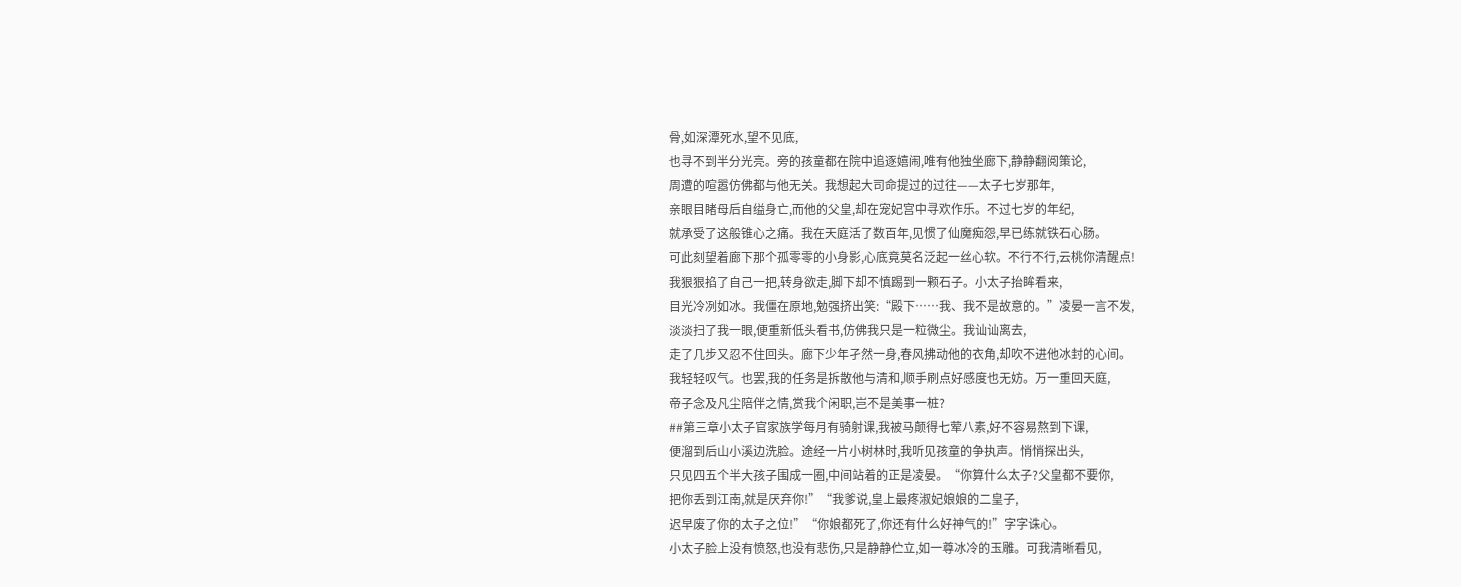骨,如深潭死水,望不见底,
也寻不到半分光亮。旁的孩童都在院中追逐嬉闹,唯有他独坐廊下,静静翻阅策论,
周遭的喧嚣仿佛都与他无关。我想起大司命提过的过往——太子七岁那年,
亲眼目睹母后自缢身亡,而他的父皇,却在宠妃宫中寻欢作乐。不过七岁的年纪,
就承受了这般锥心之痛。我在天庭活了数百年,见惯了仙魔痴怨,早已练就铁石心肠。
可此刻望着廊下那个孤零零的小身影,心底竟莫名泛起一丝心软。不行不行,云桃你清醒点!
我狠狠掐了自己一把,转身欲走,脚下却不慎踢到一颗石子。小太子抬眸看来,
目光冷冽如冰。我僵在原地,勉强挤出笑:“殿下……我、我不是故意的。”凌晏一言不发,
淡淡扫了我一眼,便重新低头看书,仿佛我只是一粒微尘。我讪讪离去,
走了几步又忍不住回头。廊下少年孑然一身,春风拂动他的衣角,却吹不进他冰封的心间。
我轻轻叹气。也罢,我的任务是拆散他与清和,顺手刷点好感度也无妨。万一重回天庭,
帝子念及凡尘陪伴之情,赏我个闲职,岂不是美事一桩?
##第三章小太子官家族学每月有骑射课,我被马颠得七荤八素,好不容易熬到下课,
便溜到后山小溪边洗脸。途经一片小树林时,我听见孩童的争执声。悄悄探出头,
只见四五个半大孩子围成一圈,中间站着的正是凌晏。“你算什么太子?父皇都不要你,
把你丢到江南,就是厌弃你!”“我爹说,皇上最疼淑妃娘娘的二皇子,
迟早废了你的太子之位!”“你娘都死了,你还有什么好神气的!”字字诛心。
小太子脸上没有愤怒,也没有悲伤,只是静静伫立,如一尊冰冷的玉雕。可我清晰看见,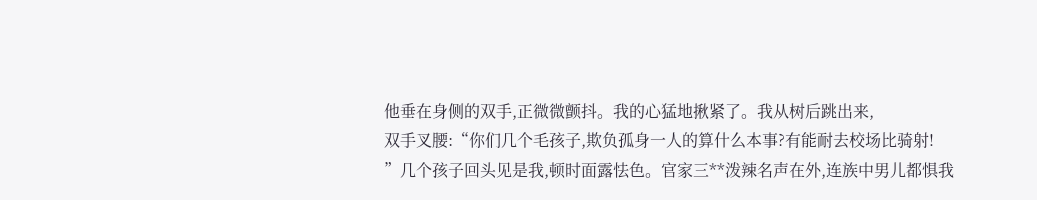他垂在身侧的双手,正微微颤抖。我的心猛地揪紧了。我从树后跳出来,
双手叉腰:“你们几个毛孩子,欺负孤身一人的算什么本事?有能耐去校场比骑射!
”几个孩子回头见是我,顿时面露怯色。官家三**泼辣名声在外,连族中男儿都惧我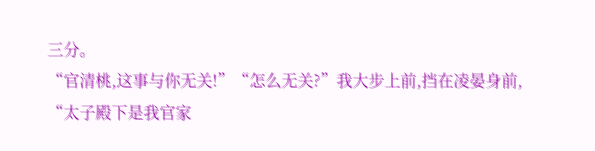三分。
“官清桃,这事与你无关!”“怎么无关?”我大步上前,挡在凌晏身前,
“太子殿下是我官家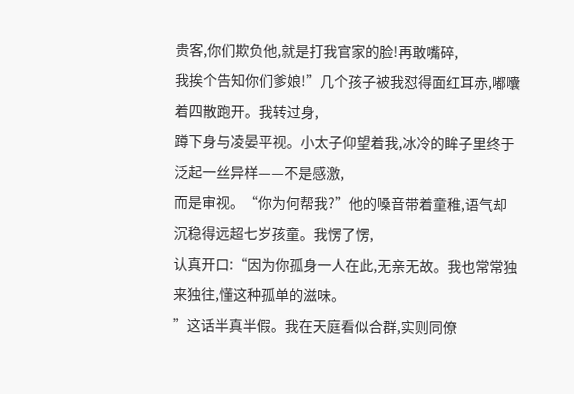贵客,你们欺负他,就是打我官家的脸!再敢嘴碎,
我挨个告知你们爹娘!”几个孩子被我怼得面红耳赤,嘟囔着四散跑开。我转过身,
蹲下身与凌晏平视。小太子仰望着我,冰冷的眸子里终于泛起一丝异样——不是感激,
而是审视。“你为何帮我?”他的嗓音带着童稚,语气却沉稳得远超七岁孩童。我愣了愣,
认真开口:“因为你孤身一人在此,无亲无故。我也常常独来独往,懂这种孤单的滋味。
”这话半真半假。我在天庭看似合群,实则同僚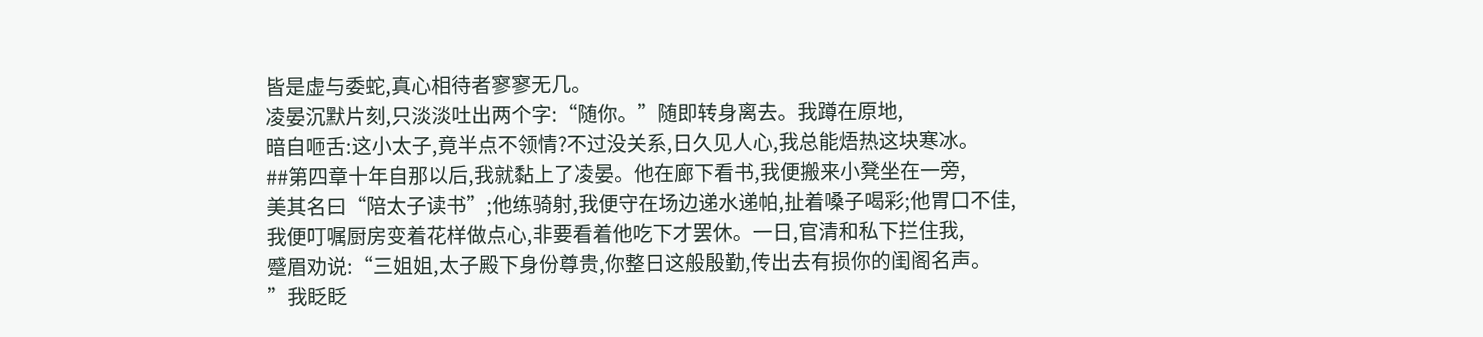皆是虚与委蛇,真心相待者寥寥无几。
凌晏沉默片刻,只淡淡吐出两个字:“随你。”随即转身离去。我蹲在原地,
暗自咂舌:这小太子,竟半点不领情?不过没关系,日久见人心,我总能焐热这块寒冰。
##第四章十年自那以后,我就黏上了凌晏。他在廊下看书,我便搬来小凳坐在一旁,
美其名曰“陪太子读书”;他练骑射,我便守在场边递水递帕,扯着嗓子喝彩;他胃口不佳,
我便叮嘱厨房变着花样做点心,非要看着他吃下才罢休。一日,官清和私下拦住我,
蹙眉劝说:“三姐姐,太子殿下身份尊贵,你整日这般殷勤,传出去有损你的闺阁名声。
”我眨眨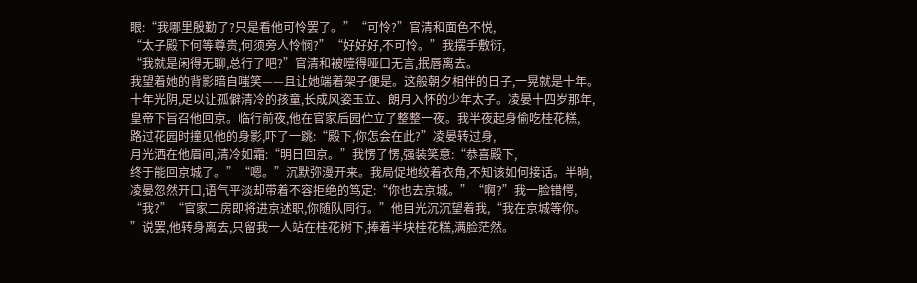眼:“我哪里殷勤了?只是看他可怜罢了。”“可怜?”官清和面色不悦,
“太子殿下何等尊贵,何须旁人怜悯?”“好好好,不可怜。”我摆手敷衍,
“我就是闲得无聊,总行了吧?”官清和被噎得哑口无言,抿唇离去。
我望着她的背影暗自嗤笑——且让她端着架子便是。这般朝夕相伴的日子,一晃就是十年。
十年光阴,足以让孤僻清冷的孩童,长成风姿玉立、朗月入怀的少年太子。凌晏十四岁那年,
皇帝下旨召他回京。临行前夜,他在官家后园伫立了整整一夜。我半夜起身偷吃桂花糕,
路过花园时撞见他的身影,吓了一跳:“殿下,你怎会在此?”凌晏转过身,
月光洒在他眉间,清冷如霜:“明日回京。”我愣了愣,强装笑意:“恭喜殿下,
终于能回京城了。”“嗯。”沉默弥漫开来。我局促地绞着衣角,不知该如何接话。半晌,
凌晏忽然开口,语气平淡却带着不容拒绝的笃定:“你也去京城。”“啊?”我一脸错愕,
“我?”“官家二房即将进京述职,你随队同行。”他目光沉沉望着我,“我在京城等你。
”说罢,他转身离去,只留我一人站在桂花树下,捧着半块桂花糕,满脸茫然。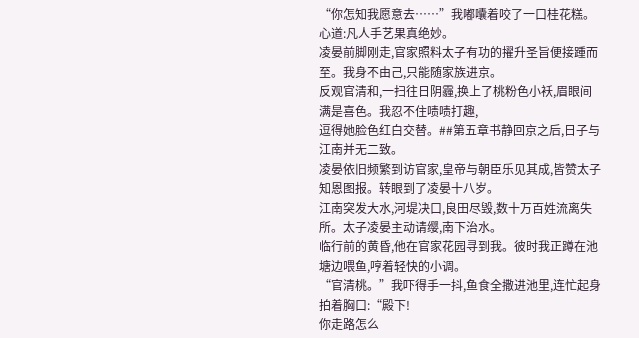“你怎知我愿意去……”我嘟囔着咬了一口桂花糕。心道:凡人手艺果真绝妙。
凌晏前脚刚走,官家照料太子有功的擢升圣旨便接踵而至。我身不由己,只能随家族进京。
反观官清和,一扫往日阴霾,换上了桃粉色小袄,眉眼间满是喜色。我忍不住啧啧打趣,
逗得她脸色红白交替。##第五章书静回京之后,日子与江南并无二致。
凌晏依旧频繁到访官家,皇帝与朝臣乐见其成,皆赞太子知恩图报。转眼到了凌晏十八岁。
江南突发大水,河堤决口,良田尽毁,数十万百姓流离失所。太子凌晏主动请缨,南下治水。
临行前的黄昏,他在官家花园寻到我。彼时我正蹲在池塘边喂鱼,哼着轻快的小调。
“官清桃。”我吓得手一抖,鱼食全撒进池里,连忙起身拍着胸口:“殿下!
你走路怎么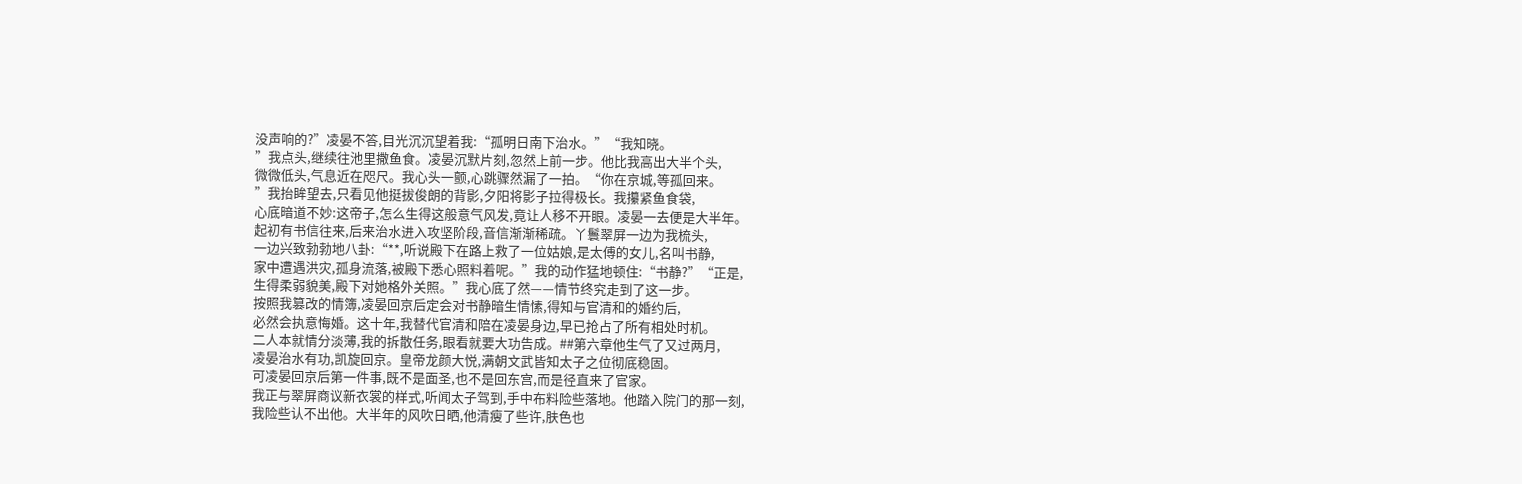没声响的?”凌晏不答,目光沉沉望着我:“孤明日南下治水。”“我知晓。
”我点头,继续往池里撒鱼食。凌晏沉默片刻,忽然上前一步。他比我高出大半个头,
微微低头,气息近在咫尺。我心头一颤,心跳骤然漏了一拍。“你在京城,等孤回来。
”我抬眸望去,只看见他挺拔俊朗的背影,夕阳将影子拉得极长。我攥紧鱼食袋,
心底暗道不妙:这帝子,怎么生得这般意气风发,竟让人移不开眼。凌晏一去便是大半年。
起初有书信往来,后来治水进入攻坚阶段,音信渐渐稀疏。丫鬟翠屏一边为我梳头,
一边兴致勃勃地八卦:“**,听说殿下在路上救了一位姑娘,是太傅的女儿,名叫书静,
家中遭遇洪灾,孤身流落,被殿下悉心照料着呢。”我的动作猛地顿住:“书静?”“正是,
生得柔弱貌美,殿下对她格外关照。”我心底了然——情节终究走到了这一步。
按照我篡改的情簿,凌晏回京后定会对书静暗生情愫,得知与官清和的婚约后,
必然会执意悔婚。这十年,我替代官清和陪在凌晏身边,早已抢占了所有相处时机。
二人本就情分淡薄,我的拆散任务,眼看就要大功告成。##第六章他生气了又过两月,
凌晏治水有功,凯旋回京。皇帝龙颜大悦,满朝文武皆知太子之位彻底稳固。
可凌晏回京后第一件事,既不是面圣,也不是回东宫,而是径直来了官家。
我正与翠屏商议新衣裳的样式,听闻太子驾到,手中布料险些落地。他踏入院门的那一刻,
我险些认不出他。大半年的风吹日晒,他清瘦了些许,肤色也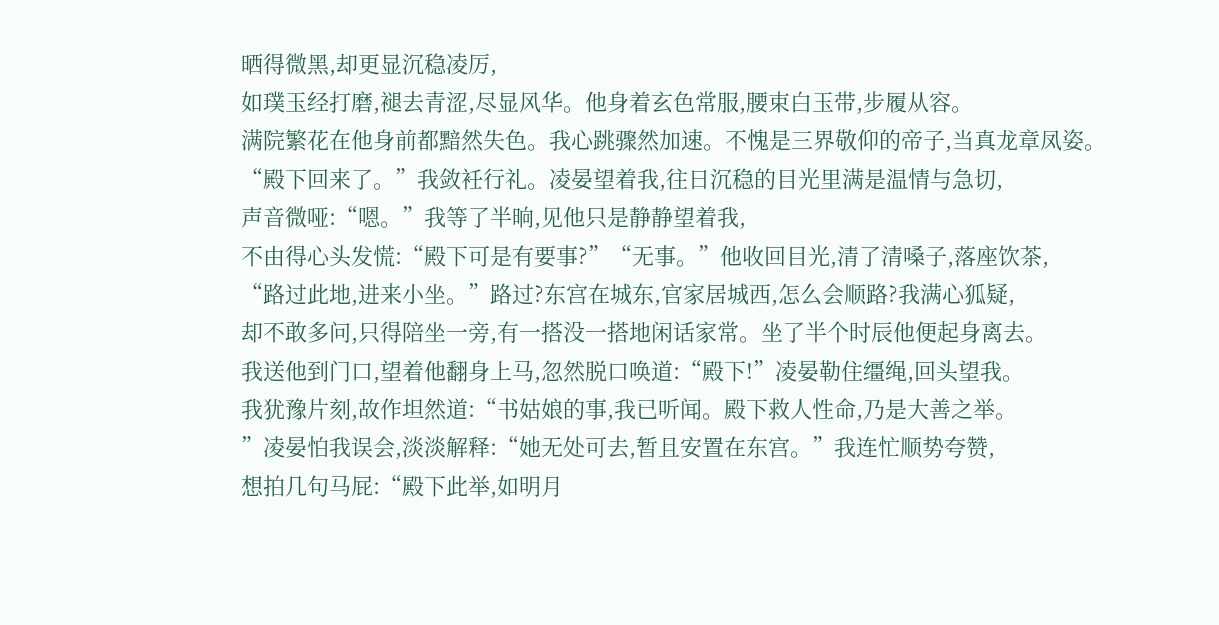晒得微黑,却更显沉稳凌厉,
如璞玉经打磨,褪去青涩,尽显风华。他身着玄色常服,腰束白玉带,步履从容。
满院繁花在他身前都黯然失色。我心跳骤然加速。不愧是三界敬仰的帝子,当真龙章凤姿。
“殿下回来了。”我敛衽行礼。凌晏望着我,往日沉稳的目光里满是温情与急切,
声音微哑:“嗯。”我等了半晌,见他只是静静望着我,
不由得心头发慌:“殿下可是有要事?”“无事。”他收回目光,清了清嗓子,落座饮茶,
“路过此地,进来小坐。”路过?东宫在城东,官家居城西,怎么会顺路?我满心狐疑,
却不敢多问,只得陪坐一旁,有一搭没一搭地闲话家常。坐了半个时辰他便起身离去。
我送他到门口,望着他翻身上马,忽然脱口唤道:“殿下!”凌晏勒住缰绳,回头望我。
我犹豫片刻,故作坦然道:“书姑娘的事,我已听闻。殿下救人性命,乃是大善之举。
”凌晏怕我误会,淡淡解释:“她无处可去,暂且安置在东宫。”我连忙顺势夸赞,
想拍几句马屁:“殿下此举,如明月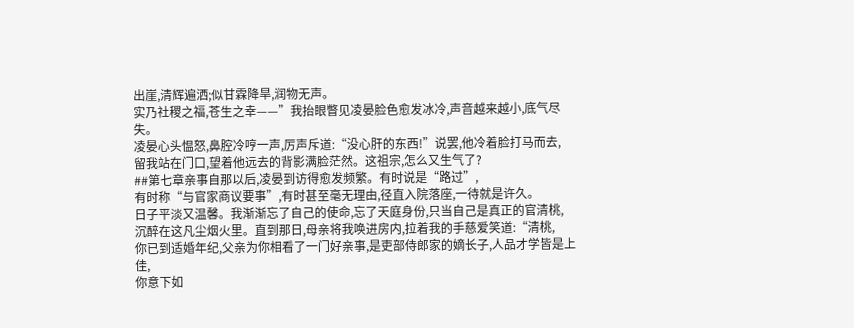出崖,清辉遍洒;似甘霖降旱,润物无声。
实乃社稷之福,苍生之幸——”我抬眼瞥见凌晏脸色愈发冰冷,声音越来越小,底气尽失。
凌晏心头愠怒,鼻腔冷哼一声,厉声斥道:“没心肝的东西!”说罢,他冷着脸打马而去,
留我站在门口,望着他远去的背影满脸茫然。这祖宗,怎么又生气了?
##第七章亲事自那以后,凌晏到访得愈发频繁。有时说是“路过”,
有时称“与官家商议要事”,有时甚至毫无理由,径直入院落座,一待就是许久。
日子平淡又温馨。我渐渐忘了自己的使命,忘了天庭身份,只当自己是真正的官清桃,
沉醉在这凡尘烟火里。直到那日,母亲将我唤进房内,拉着我的手慈爱笑道:“清桃,
你已到适婚年纪,父亲为你相看了一门好亲事,是吏部侍郎家的嫡长子,人品才学皆是上佳,
你意下如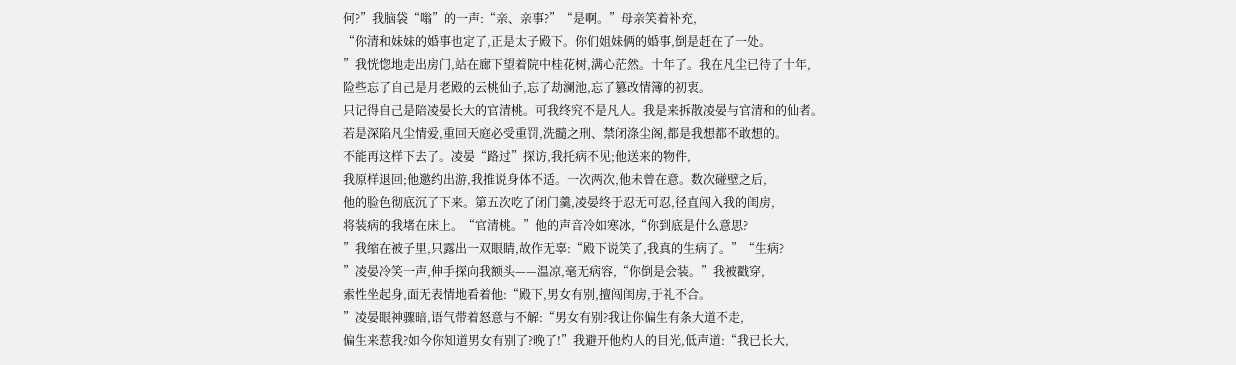何?”我脑袋“嗡”的一声:“亲、亲事?”“是啊。”母亲笑着补充,
“你清和妹妹的婚事也定了,正是太子殿下。你们姐妹俩的婚事,倒是赶在了一处。
”我恍惚地走出房门,站在廊下望着院中桂花树,满心茫然。十年了。我在凡尘已待了十年,
险些忘了自己是月老殿的云桃仙子,忘了劫澜池,忘了篡改情簿的初衷。
只记得自己是陪凌晏长大的官清桃。可我终究不是凡人。我是来拆散凌晏与官清和的仙者。
若是深陷凡尘情爱,重回天庭必受重罚,洗髓之刑、禁闭涤尘阁,都是我想都不敢想的。
不能再这样下去了。凌晏“路过”探访,我托病不见;他送来的物件,
我原样退回;他邀约出游,我推说身体不适。一次两次,他未曾在意。数次碰壁之后,
他的脸色彻底沉了下来。第五次吃了闭门羹,凌晏终于忍无可忍,径直闯入我的闺房,
将装病的我堵在床上。“官清桃。”他的声音冷如寒冰,“你到底是什么意思?
”我缩在被子里,只露出一双眼睛,故作无辜:“殿下说笑了,我真的生病了。”“生病?
”凌晏冷笑一声,伸手探向我额头——温凉,毫无病容,“你倒是会装。”我被戳穿,
索性坐起身,面无表情地看着他:“殿下,男女有别,擅闯闺房,于礼不合。
”凌晏眼神骤暗,语气带着怒意与不解:“男女有别?我让你偏生有条大道不走,
偏生来惹我?如今你知道男女有别了?晚了!”我避开他灼人的目光,低声道:“我已长大,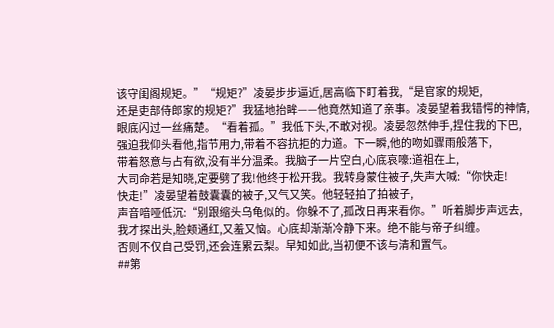该守闺阁规矩。”“规矩?”凌晏步步逼近,居高临下盯着我,“是官家的规矩,
还是吏部侍郎家的规矩?”我猛地抬眸——他竟然知道了亲事。凌晏望着我错愕的神情,
眼底闪过一丝痛楚。“看着孤。”我低下头,不敢对视。凌晏忽然伸手,捏住我的下巴,
强迫我仰头看他,指节用力,带着不容抗拒的力道。下一瞬,他的吻如骤雨般落下,
带着怒意与占有欲,没有半分温柔。我脑子一片空白,心底哀嚎:道祖在上,
大司命若是知晓,定要劈了我!他终于松开我。我转身蒙住被子,失声大喊:“你快走!
快走!”凌晏望着鼓囊囊的被子,又气又笑。他轻轻拍了拍被子,
声音喑哑低沉:“别跟缩头乌龟似的。你躲不了,孤改日再来看你。”听着脚步声远去,
我才探出头,脸颊通红,又羞又恼。心底却渐渐冷静下来。绝不能与帝子纠缠。
否则不仅自己受罚,还会连累云梨。早知如此,当初便不该与清和置气。
##第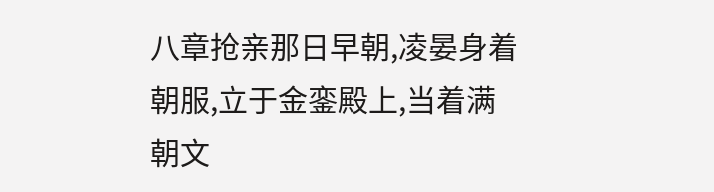八章抢亲那日早朝,凌晏身着朝服,立于金銮殿上,当着满朝文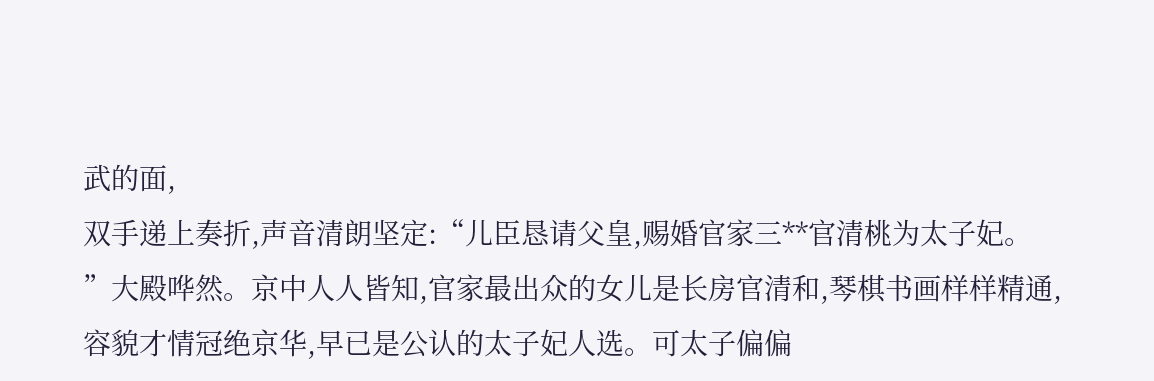武的面,
双手递上奏折,声音清朗坚定:“儿臣恳请父皇,赐婚官家三**官清桃为太子妃。
”大殿哗然。京中人人皆知,官家最出众的女儿是长房官清和,琴棋书画样样精通,
容貌才情冠绝京华,早已是公认的太子妃人选。可太子偏偏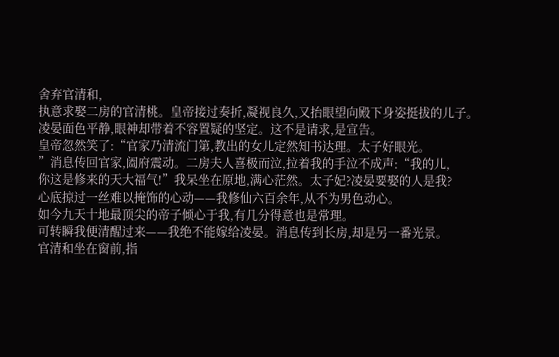舍弃官清和,
执意求娶二房的官清桃。皇帝接过奏折,凝视良久,又抬眼望向殿下身姿挺拔的儿子。
凌晏面色平静,眼神却带着不容置疑的坚定。这不是请求,是宣告。
皇帝忽然笑了:“官家乃清流门第,教出的女儿定然知书达理。太子好眼光。
”消息传回官家,阖府震动。二房夫人喜极而泣,拉着我的手泣不成声:“我的儿,
你这是修来的天大福气!”我呆坐在原地,满心茫然。太子妃?凌晏要娶的人是我?
心底掠过一丝难以掩饰的心动——我修仙六百余年,从不为男色动心。
如今九天十地最顶尖的帝子倾心于我,有几分得意也是常理。
可转瞬我便清醒过来——我绝不能嫁给凌晏。消息传到长房,却是另一番光景。
官清和坐在窗前,指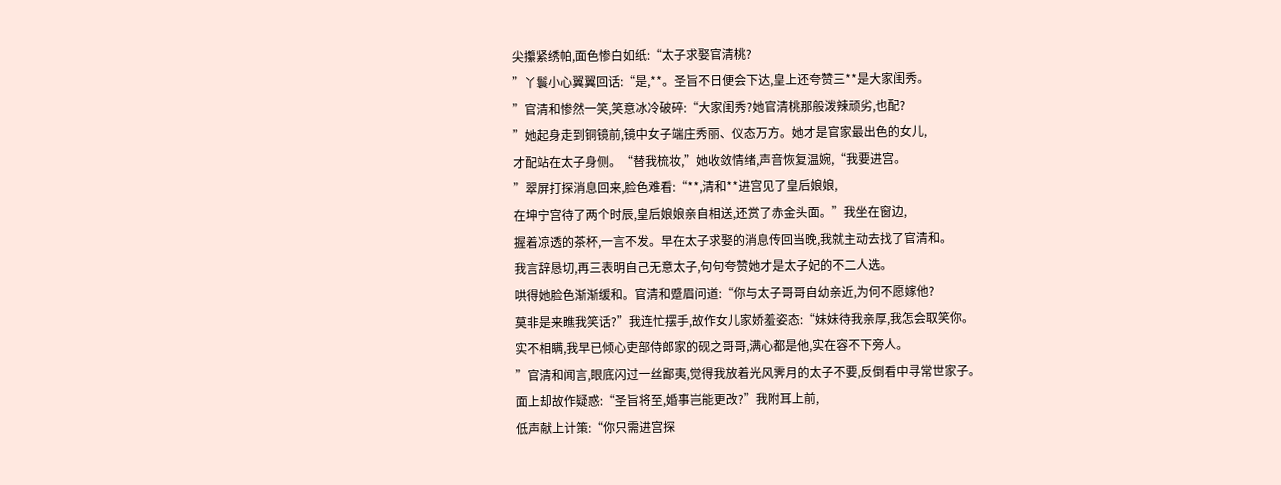尖攥紧绣帕,面色惨白如纸:“太子求娶官清桃?
”丫鬟小心翼翼回话:“是,**。圣旨不日便会下达,皇上还夸赞三**是大家闺秀。
”官清和惨然一笑,笑意冰冷破碎:“大家闺秀?她官清桃那般泼辣顽劣,也配?
”她起身走到铜镜前,镜中女子端庄秀丽、仪态万方。她才是官家最出色的女儿,
才配站在太子身侧。“替我梳妆,”她收敛情绪,声音恢复温婉,“我要进宫。
”翠屏打探消息回来,脸色难看:“**,清和**进宫见了皇后娘娘,
在坤宁宫待了两个时辰,皇后娘娘亲自相送,还赏了赤金头面。”我坐在窗边,
握着凉透的茶杯,一言不发。早在太子求娶的消息传回当晚,我就主动去找了官清和。
我言辞恳切,再三表明自己无意太子,句句夸赞她才是太子妃的不二人选。
哄得她脸色渐渐缓和。官清和蹙眉问道:“你与太子哥哥自幼亲近,为何不愿嫁他?
莫非是来瞧我笑话?”我连忙摆手,故作女儿家娇羞姿态:“妹妹待我亲厚,我怎会取笑你。
实不相瞒,我早已倾心吏部侍郎家的砚之哥哥,满心都是他,实在容不下旁人。
”官清和闻言,眼底闪过一丝鄙夷,觉得我放着光风霁月的太子不要,反倒看中寻常世家子。
面上却故作疑惑:“圣旨将至,婚事岂能更改?”我附耳上前,
低声献上计策:“你只需进宫探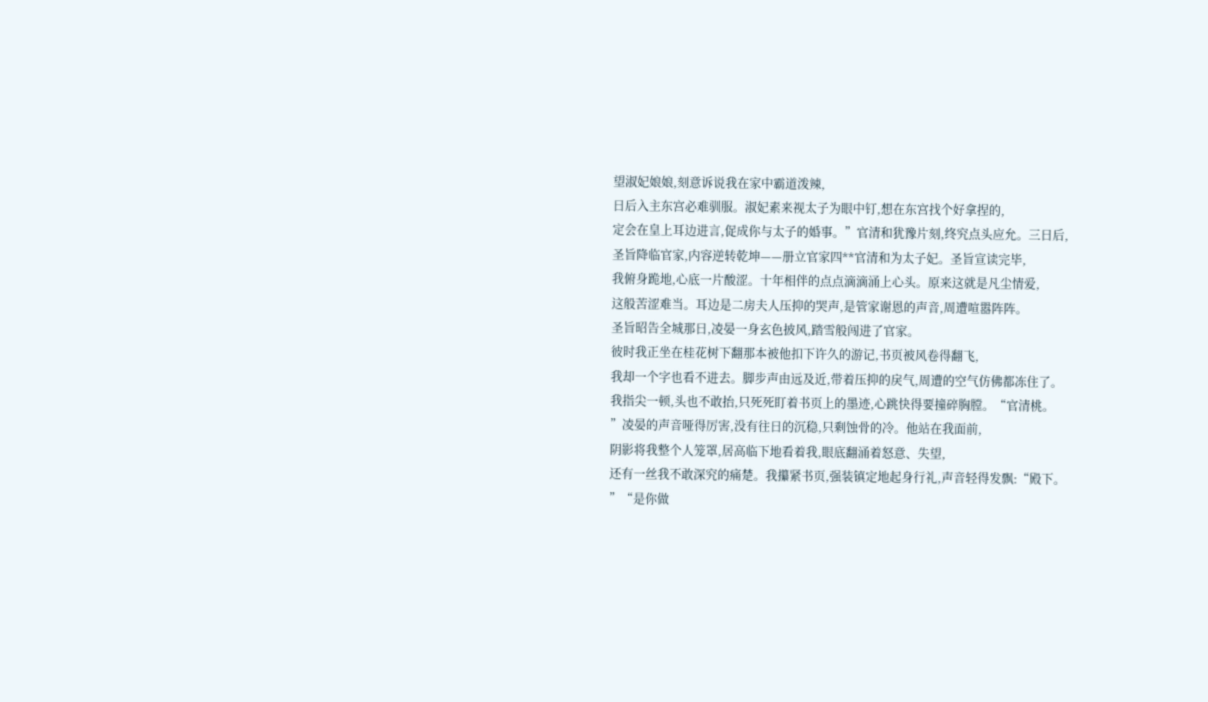望淑妃娘娘,刻意诉说我在家中霸道泼辣,
日后入主东宫必难驯服。淑妃素来视太子为眼中钉,想在东宫找个好拿捏的,
定会在皇上耳边进言,促成你与太子的婚事。”官清和犹豫片刻,终究点头应允。三日后,
圣旨降临官家,内容逆转乾坤——册立官家四**官清和为太子妃。圣旨宣读完毕,
我俯身跪地,心底一片酸涩。十年相伴的点点滴滴涌上心头。原来这就是凡尘情爱,
这般苦涩难当。耳边是二房夫人压抑的哭声,是管家谢恩的声音,周遭喧嚣阵阵。
圣旨昭告全城那日,凌晏一身玄色披风,踏雪般闯进了官家。
彼时我正坐在桂花树下翻那本被他扣下许久的游记,书页被风卷得翻飞,
我却一个字也看不进去。脚步声由远及近,带着压抑的戾气,周遭的空气仿佛都冻住了。
我指尖一顿,头也不敢抬,只死死盯着书页上的墨迹,心跳快得要撞碎胸膛。“官清桃。
”凌晏的声音哑得厉害,没有往日的沉稳,只剩蚀骨的冷。他站在我面前,
阴影将我整个人笼罩,居高临下地看着我,眼底翻涌着怒意、失望,
还有一丝我不敢深究的痛楚。我攥紧书页,强装镇定地起身行礼,声音轻得发飘:“殿下。
”“是你做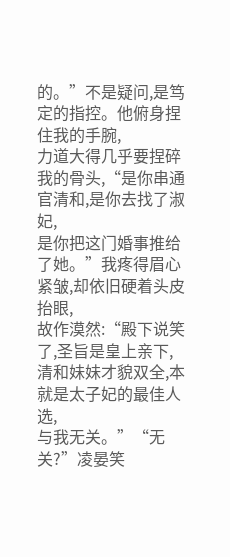的。”不是疑问,是笃定的指控。他俯身捏住我的手腕,
力道大得几乎要捏碎我的骨头,“是你串通官清和,是你去找了淑妃,
是你把这门婚事推给了她。”我疼得眉心紧皱,却依旧硬着头皮抬眼,
故作漠然:“殿下说笑了,圣旨是皇上亲下,清和妹妹才貌双全,本就是太子妃的最佳人选,
与我无关。”“无关?”凌晏笑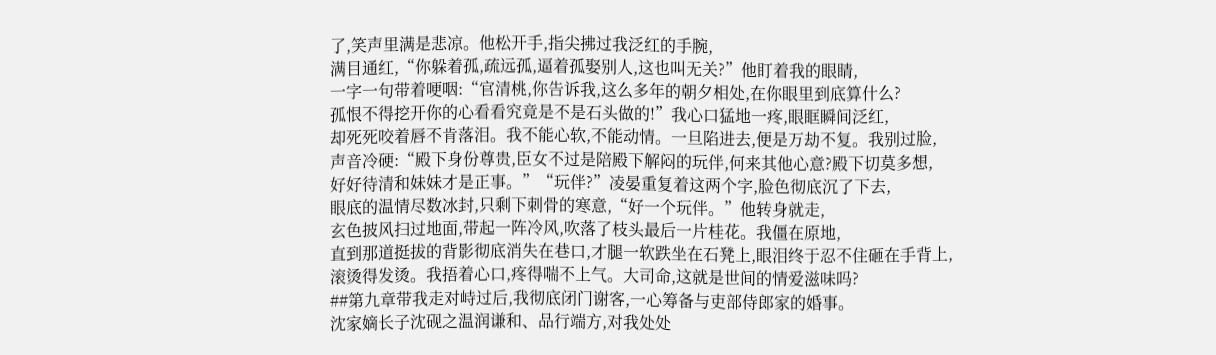了,笑声里满是悲凉。他松开手,指尖拂过我泛红的手腕,
满目通红,“你躲着孤,疏远孤,逼着孤娶别人,这也叫无关?”他盯着我的眼睛,
一字一句带着哽咽:“官清桃,你告诉我,这么多年的朝夕相处,在你眼里到底算什么?
孤恨不得挖开你的心看看究竟是不是石头做的!”我心口猛地一疼,眼眶瞬间泛红,
却死死咬着唇不肯落泪。我不能心软,不能动情。一旦陷进去,便是万劫不复。我别过脸,
声音冷硬:“殿下身份尊贵,臣女不过是陪殿下解闷的玩伴,何来其他心意?殿下切莫多想,
好好待清和妹妹才是正事。”“玩伴?”凌晏重复着这两个字,脸色彻底沉了下去,
眼底的温情尽数冰封,只剩下刺骨的寒意,“好一个玩伴。”他转身就走,
玄色披风扫过地面,带起一阵冷风,吹落了枝头最后一片桂花。我僵在原地,
直到那道挺拔的背影彻底消失在巷口,才腿一软跌坐在石凳上,眼泪终于忍不住砸在手背上,
滚烫得发烫。我捂着心口,疼得喘不上气。大司命,这就是世间的情爱滋味吗?
##第九章带我走对峙过后,我彻底闭门谢客,一心筹备与吏部侍郎家的婚事。
沈家嫡长子沈砚之温润谦和、品行端方,对我处处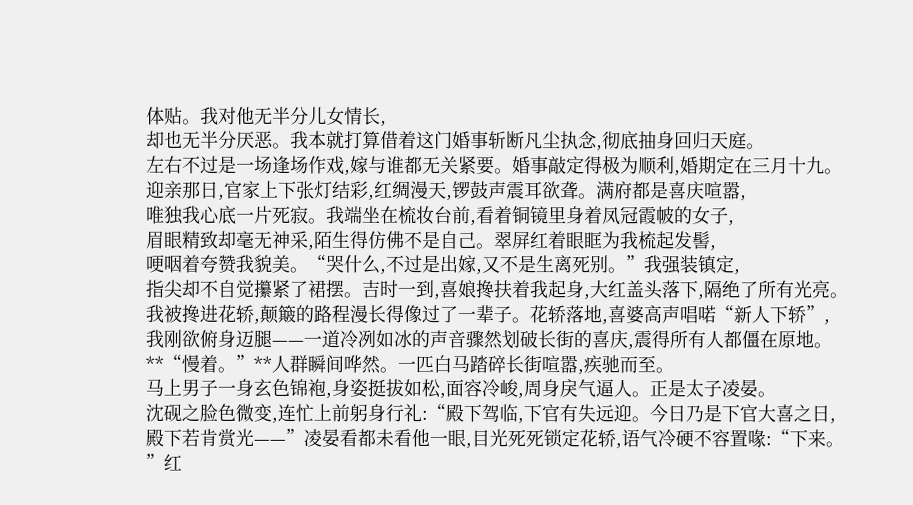体贴。我对他无半分儿女情长,
却也无半分厌恶。我本就打算借着这门婚事斩断凡尘执念,彻底抽身回归天庭。
左右不过是一场逢场作戏,嫁与谁都无关紧要。婚事敲定得极为顺利,婚期定在三月十九。
迎亲那日,官家上下张灯结彩,红绸漫天,锣鼓声震耳欲聋。满府都是喜庆喧嚣,
唯独我心底一片死寂。我端坐在梳妆台前,看着铜镜里身着凤冠霞帔的女子,
眉眼精致却毫无神采,陌生得仿佛不是自己。翠屏红着眼眶为我梳起发髻,
哽咽着夸赞我貌美。“哭什么,不过是出嫁,又不是生离死别。”我强装镇定,
指尖却不自觉攥紧了裙摆。吉时一到,喜娘搀扶着我起身,大红盖头落下,隔绝了所有光亮。
我被搀进花轿,颠簸的路程漫长得像过了一辈子。花轿落地,喜婆高声唱喏“新人下轿”,
我刚欲俯身迈腿——一道冷冽如冰的声音骤然划破长街的喜庆,震得所有人都僵在原地。
**“慢着。”**人群瞬间哗然。一匹白马踏碎长街喧嚣,疾驰而至。
马上男子一身玄色锦袍,身姿挺拔如松,面容冷峻,周身戾气逼人。正是太子凌晏。
沈砚之脸色微变,连忙上前躬身行礼:“殿下驾临,下官有失远迎。今日乃是下官大喜之日,
殿下若肯赏光——”凌晏看都未看他一眼,目光死死锁定花轿,语气冷硬不容置喙:“下来。
”红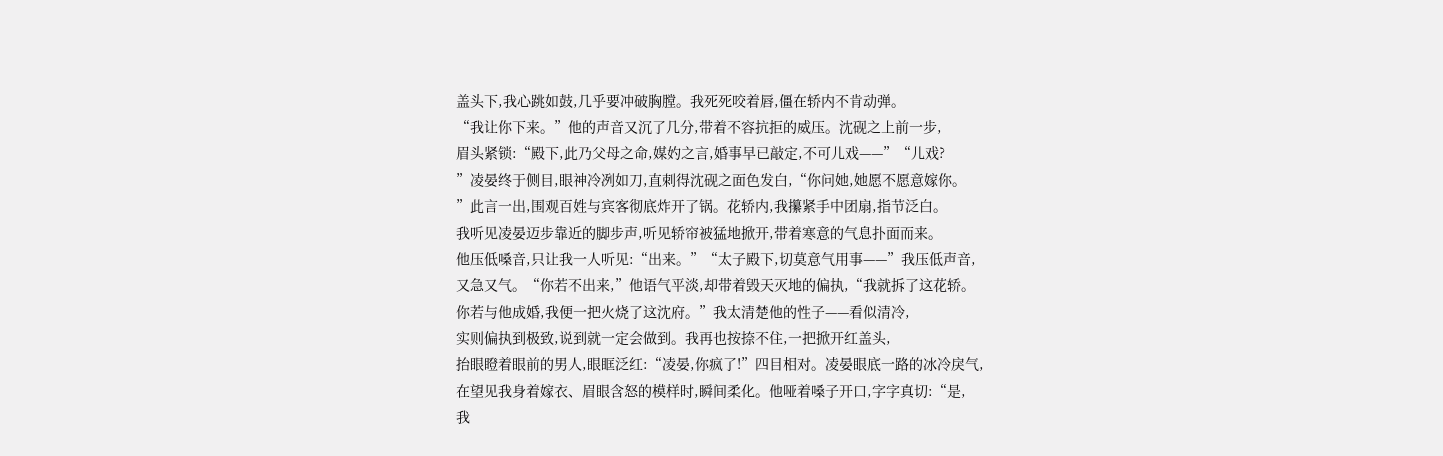盖头下,我心跳如鼓,几乎要冲破胸膛。我死死咬着唇,僵在轿内不肯动弹。
“我让你下来。”他的声音又沉了几分,带着不容抗拒的威压。沈砚之上前一步,
眉头紧锁:“殿下,此乃父母之命,媒妁之言,婚事早已敲定,不可儿戏——”“儿戏?
”凌晏终于侧目,眼神冷冽如刀,直刺得沈砚之面色发白,“你问她,她愿不愿意嫁你。
”此言一出,围观百姓与宾客彻底炸开了锅。花轿内,我攥紧手中团扇,指节泛白。
我听见凌晏迈步靠近的脚步声,听见轿帘被猛地掀开,带着寒意的气息扑面而来。
他压低嗓音,只让我一人听见:“出来。”“太子殿下,切莫意气用事——”我压低声音,
又急又气。“你若不出来,”他语气平淡,却带着毁天灭地的偏执,“我就拆了这花轿。
你若与他成婚,我便一把火烧了这沈府。”我太清楚他的性子——看似清冷,
实则偏执到极致,说到就一定会做到。我再也按捺不住,一把掀开红盖头,
抬眼瞪着眼前的男人,眼眶泛红:“凌晏,你疯了!”四目相对。凌晏眼底一路的冰冷戾气,
在望见我身着嫁衣、眉眼含怒的模样时,瞬间柔化。他哑着嗓子开口,字字真切:“是,
我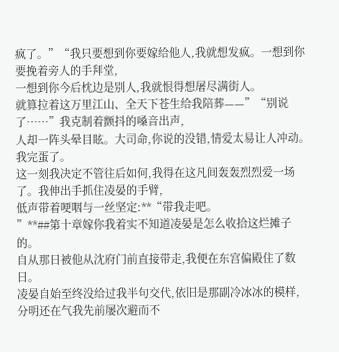疯了。”“我只要想到你要嫁给他人,我就想发疯。一想到你要挽着旁人的手拜堂,
一想到你今后枕边是别人,我就恨得想屠尽满街人。
就算拉着这万里江山、全天下苍生给我陪葬——”“别说了……”我克制着颤抖的嗓音出声,
人却一阵头晕目眩。大司命,你说的没错,情爱太易让人冲动。我完蛋了。
这一刻我决定不管往后如何,我得在这凡间轰轰烈烈爱一场了。我伸出手抓住凌晏的手臂,
低声带着哽咽与一丝坚定:**“带我走吧。
”**##第十章嫁你我着实不知道凌晏是怎么收拾这烂摊子的。
自从那日被他从沈府门前直接带走,我便在东宫偏殿住了数日。
凌晏自始至终没给过我半句交代,依旧是那副冷冰冰的模样,
分明还在气我先前屡次避而不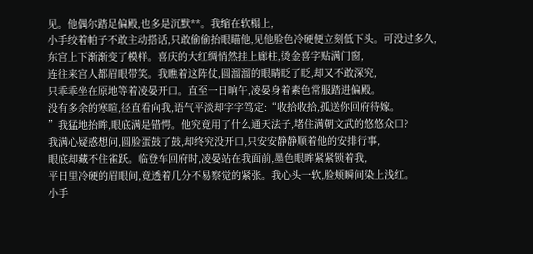见。他偶尔踏足偏殿,也多是沉默**。我缩在软榻上,
小手绞着帕子不敢主动搭话,只敢偷偷抬眼瞄他,见他脸色冷硬便立刻低下头。可没过多久,
东宫上下渐渐变了模样。喜庆的大红绸悄然挂上廊柱,烫金喜字贴满门窗,
连往来宫人都眉眼带笑。我瞧着这阵仗,圆溜溜的眼睛眨了眨,却又不敢深究,
只乖乖坐在原地等着凌晏开口。直至一日晌午,凌晏身着素色常服踏进偏殿。
没有多余的寒暄,径直看向我,语气平淡却字字笃定:“收拾收拾,孤送你回府待嫁。
”我猛地抬眸,眼底满是错愕。他究竟用了什么通天法子,堵住满朝文武的悠悠众口?
我满心疑惑想问,圆脸蛋鼓了鼓,却终究没开口,只安安静静顺着他的安排行事,
眼底却藏不住雀跃。临登车回府时,凌晏站在我面前,墨色眼眸紧紧锁着我,
平日里冷硬的眉眼间,竟透着几分不易察觉的紧张。我心头一软,脸颊瞬间染上浅红。
小手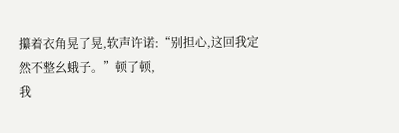攥着衣角晃了晃,软声许诺:“别担心,这回我定然不整幺蛾子。”顿了顿,
我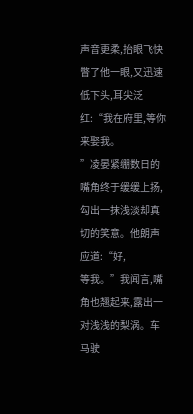声音更柔,抬眼飞快瞥了他一眼,又迅速低下头,耳尖泛红:“我在府里,等你来娶我。
”凌晏紧绷数日的嘴角终于缓缓上扬,勾出一抹浅淡却真切的笑意。他朗声应道:“好,
等我。”我闻言,嘴角也翘起来,露出一对浅浅的梨涡。车马驶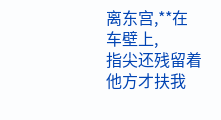离东宫,**在车壁上,
指尖还残留着他方才扶我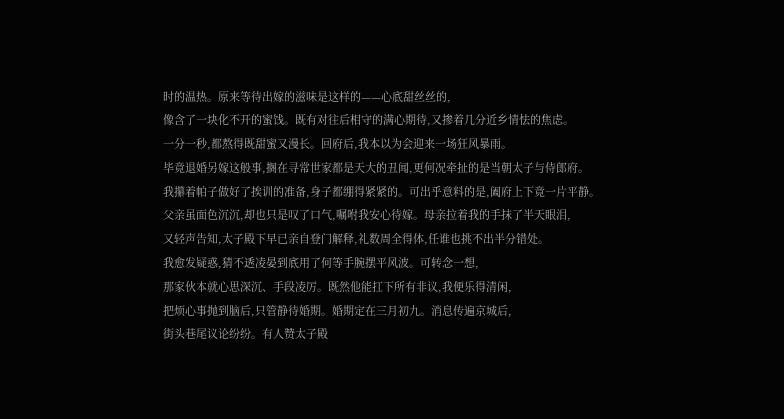时的温热。原来等待出嫁的滋味是这样的——心底甜丝丝的,
像含了一块化不开的蜜饯。既有对往后相守的满心期待,又掺着几分近乡情怯的焦虑。
一分一秒,都熬得既甜蜜又漫长。回府后,我本以为会迎来一场狂风暴雨。
毕竟退婚另嫁这般事,搁在寻常世家都是天大的丑闻,更何况牵扯的是当朝太子与侍郎府。
我攥着帕子做好了挨训的准备,身子都绷得紧紧的。可出乎意料的是,阖府上下竟一片平静。
父亲虽面色沉沉,却也只是叹了口气,嘱咐我安心待嫁。母亲拉着我的手抹了半天眼泪,
又轻声告知,太子殿下早已亲自登门解释,礼数周全得体,任谁也挑不出半分错处。
我愈发疑惑,猜不透凌晏到底用了何等手腕摆平风波。可转念一想,
那家伙本就心思深沉、手段凌厉。既然他能扛下所有非议,我便乐得清闲,
把烦心事抛到脑后,只管静待婚期。婚期定在三月初九。消息传遍京城后,
街头巷尾议论纷纷。有人赞太子殿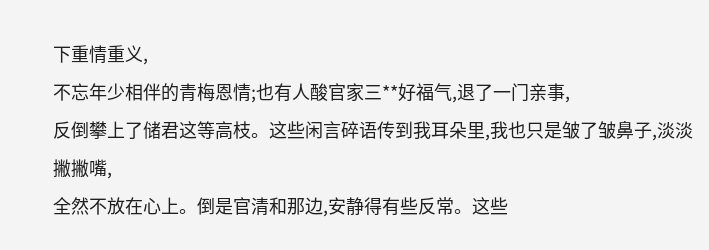下重情重义,
不忘年少相伴的青梅恩情;也有人酸官家三**好福气,退了一门亲事,
反倒攀上了储君这等高枝。这些闲言碎语传到我耳朵里,我也只是皱了皱鼻子,淡淡撇撇嘴,
全然不放在心上。倒是官清和那边,安静得有些反常。这些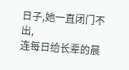日子,她一直闭门不出,
连每日给长辈的晨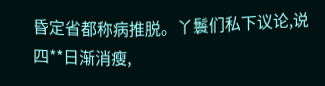昏定省都称病推脱。丫鬟们私下议论,说四**日渐消瘦,